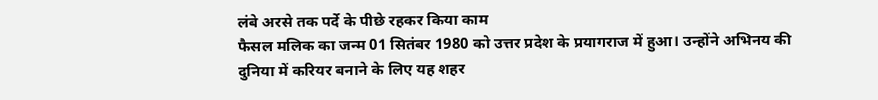लंबे अरसे तक पर्दे के पीछे रहकर किया काम
फैसल मलिक का जन्म 01 सितंबर 1980 को उत्तर प्रदेश के प्रयागराज में हुआ। उन्होंने अभिनय की दुनिया में करियर बनाने के लिए यह शहर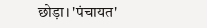छोड़ा। 'पंचायत'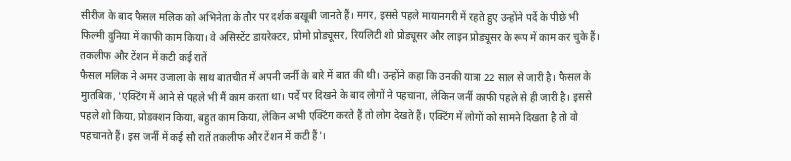सीरीज के बाद फैसल मलिक को अभिनेता के तौर पर दर्शक बखूबी जानते हैं। मगर, इससे पहले मायानगरी में रहते हुए उन्होंने पर्दे के पीछे भी फिल्मी दुनिया में काफी काम किया। वे असिस्टेंट डायरेक्टर, प्रोमो प्रोड्यूसर, रियलिटी शो प्रोड्यूसर और लाइन प्रोड्यूसर के रूप में काम कर चुके हैं।
तकलीफ और टेंशन में कटी कई रातें
फैसल मलिक ने अमर उजाला के साथ बातचीत में अपनी जर्नी के बारे में बात की थी। उन्होंने कहा कि उनकी यात्रा 22 साल से जारी है। फैसल के मुातबिक, 'एक्टिंग में आने से पहले भी मैं काम करता था। पर्दे पर दिखने के बाद लोगों ने पहचाना, लेकिन जर्नी काफी पहले से ही जारी है। इससे पहले शो किया, प्रोडक्शन किया, बहुत काम किया, लेकिन अभी एक्टिंग करते हैं तो लोग देखते हैं। एक्टिंग में लोगों को सामने दिखता है तो वो पहचानते हैं। इस जर्नी में कई सौ रातें तकलीफ और टेंशन में कटी हैं'।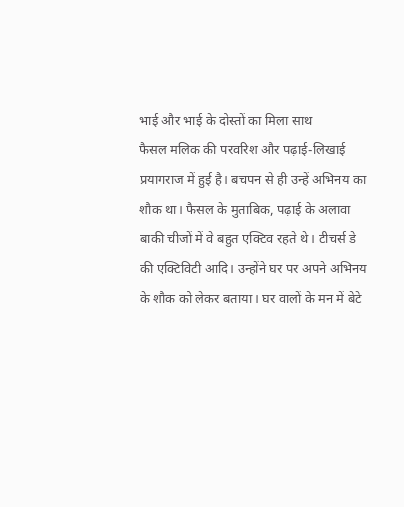भाई और भाई के दोस्तों का मिला साथ
फैसल मलिक की परवरिश और पढ़ाई-लिखाई प्रयागराज में हुई है। बचपन से ही उन्हें अभिनय का शौक था। फैसल के मुताबिक, पढ़ाई के अलावा बाकी चीजों में वे बहुत एक्टिव रहते थे। टीचर्स डे की एक्टिविटी आदि। उन्होंने घर पर अपने अभिनय के शौक को लेकर बताया। घर वालों के मन में बेटे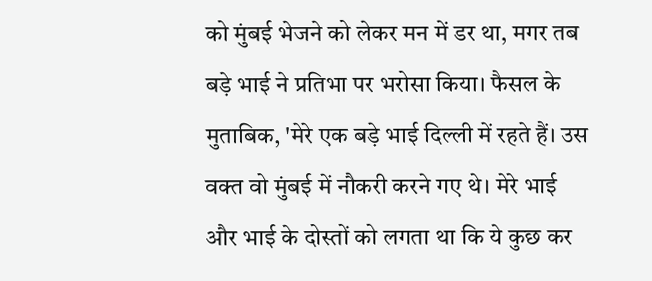को मुंबई भेजने को लेकर मन में डर था, मगर तब बड़े भाई ने प्रतिभा पर भरोसा किया। फैसल के मुताबिक, 'मेरे एक बड़े भाई दिल्ली में रहते हैं। उस वक्त वो मुंबई में नौकरी करने गए थे। मेरे भाई और भाई के दोस्तों को लगता था कि ये कुछ कर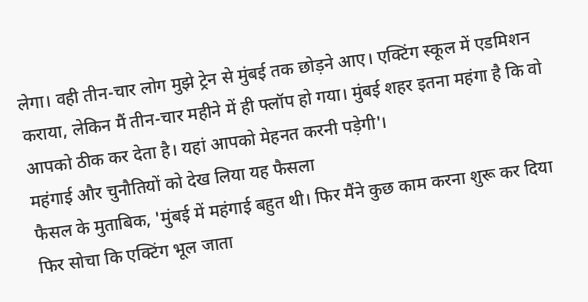लेगा। वही तीन-चार लोग मुझे ट्रेन से मुंबई तक छोड़ने आए। एक्टिंग स्कूल में एडमिशन कराया, लेकिन मैं तीन-चार महीने में ही फ्लॉप हो गया। मुंबई शहर इतना महंगा है कि वो आपको ठीक कर देता है। यहां आपको मेहनत करनी पड़ेगी'।
महंगाई और चुनौतियों को देख लिया यह फैसला
फैसल के मुताबिक, 'मुंबई में महंगाई बहुत थी। फिर मैंने कुछ काम करना शुरू कर दिया फिर सोचा कि एक्टिंग भूल जाता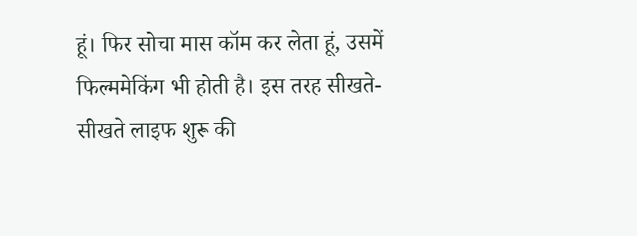हूं। फिर सोचा मास कॉम कर लेता हूं, उसमें फिल्ममेकिंग भी होती है। इस तरह सीखते-सीखते लाइफ शुरू की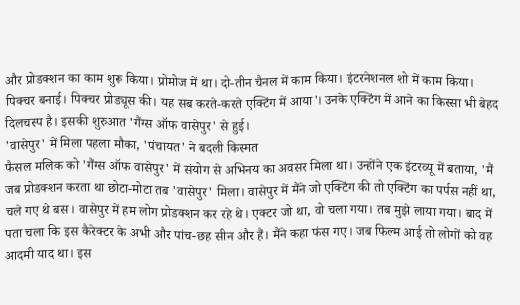और प्रोडक्शन का काम शुरू किया। प्रोमोज में था। दो-तीन चैनल में काम किया। इंटरनेशनल शो में काम किया। पिक्चर बनाई। पिक्चर प्रोड्यूस की। यह सब करते-करते एक्टिंग में आया'। उनके एक्टिंग में आने का किस्सा भी बेहद दिलचस्प है। इसकी शुरुआत 'गैंग्स ऑफ वासेपुर' से हुई।
'वासेपुर' में मिला पहला मौका, 'पंचायत' ने बदली किस्मत
फैसल मलिक को 'गैंग्स ऑफ वासेपुर' में संयोग से अभिनय का अवसर मिला था। उन्होंने एक इंटरव्यू में बताया, 'मैं जब प्रोडक्शन करता था छोटा-मोटा तब 'वासेपुर' मिला। वासेपुर में मैंने जो एक्टिंग की तो एक्टिंग का पर्पस नहीं था, चले गए थे बस। वासेपुर में हम लोग प्रोडक्शन कर रहे थे। एक्टर जो था, वो चला गया। तब मुझे लाया गया। बाद में पता चला कि इस कैरेक्टर के अभी और पांच-छह सीन और हैं। मैंने कहा फंस गए। जब फिल्म आई तो लोगों को वह आदमी याद था। इस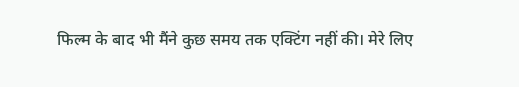फिल्म के बाद भी मैंने कुछ समय तक एक्टिंग नहीं की। मेरे लिए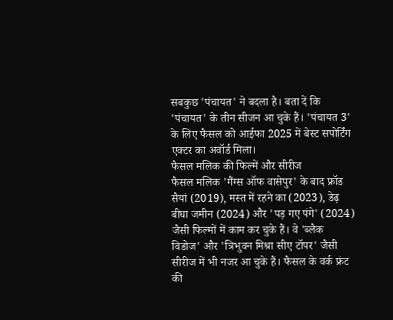सबकुछ 'पंचायत' ने बदला है। बता दें कि 'पंचायत' के तीन सीजन आ चुके हैं। 'पंचायत 3' के लिए फैसल को आईफा 2025 में बेस्ट सपोर्टिंग एक्टर का अवॉर्ड मिला।
फैसल मलिक की फिल्में और सीरीज
फैसल मलिक 'गैंग्स ऑफ वासेपुर' के बाद फ्रॉड सैयां (2019), मस्त में रहने का (2023), डेढ़ बीघा जमीन (2024) और 'पड़ गए पंगे' (2024) जैसी फिल्मों में काम कर चुके हैं। वे 'ब्लैक विडोज' और 'त्रिभुवन मिश्रा सीए टॉपर' जैसी सीरीज में भी नजर आ चुके हैं। फैसल के वर्क फ्रंट की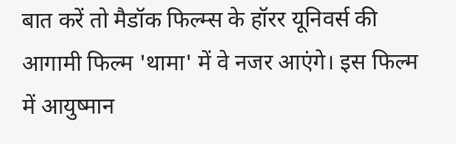बात करें तो मैडॉक फिल्म्स के हॉरर यूनिवर्स की आगामी फिल्म 'थामा' में वे नजर आएंगे। इस फिल्म में आयुष्मान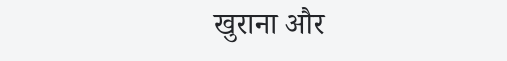खुराना और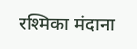रश्मिका मंदाना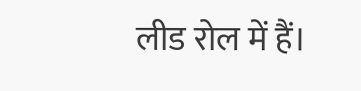लीड रोल में हैं।